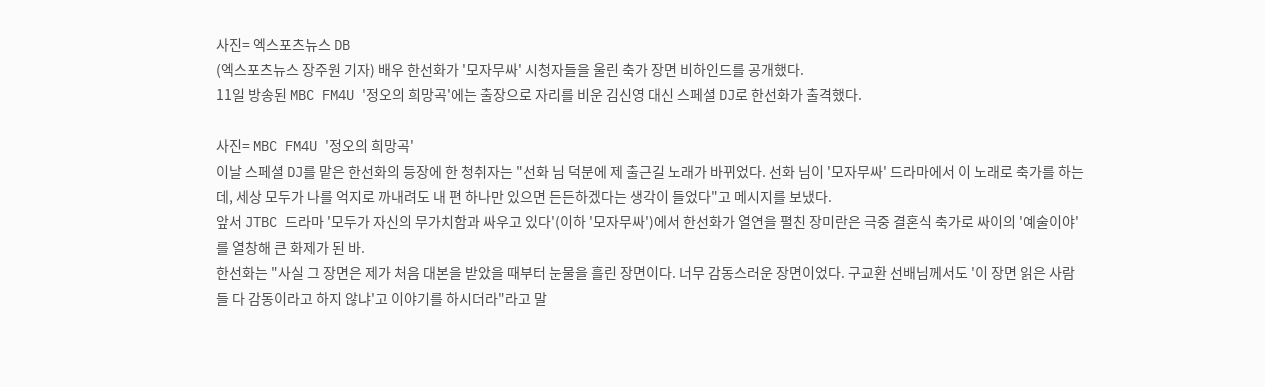사진= 엑스포츠뉴스 DB
(엑스포츠뉴스 장주원 기자) 배우 한선화가 '모자무싸' 시청자들을 울린 축가 장면 비하인드를 공개했다.
11일 방송된 MBC FM4U '정오의 희망곡'에는 출장으로 자리를 비운 김신영 대신 스페셜 DJ로 한선화가 출격했다.

사진= MBC FM4U '정오의 희망곡'
이날 스페셜 DJ를 맡은 한선화의 등장에 한 청취자는 "선화 님 덕분에 제 출근길 노래가 바뀌었다. 선화 님이 '모자무싸' 드라마에서 이 노래로 축가를 하는데, 세상 모두가 나를 억지로 까내려도 내 편 하나만 있으면 든든하겠다는 생각이 들었다"고 메시지를 보냈다.
앞서 JTBC 드라마 '모두가 자신의 무가치함과 싸우고 있다'(이하 '모자무싸')에서 한선화가 열연을 펼친 장미란은 극중 결혼식 축가로 싸이의 '예술이야'를 열창해 큰 화제가 된 바.
한선화는 "사실 그 장면은 제가 처음 대본을 받았을 때부터 눈물을 흘린 장면이다. 너무 감동스러운 장면이었다. 구교환 선배님께서도 '이 장면 읽은 사람들 다 감동이라고 하지 않냐'고 이야기를 하시더라"라고 말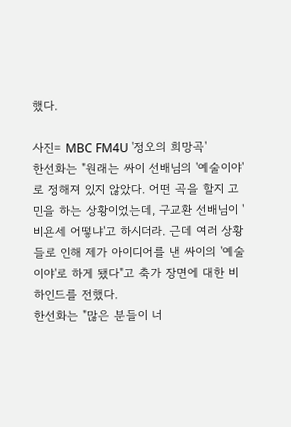했다.

사진= MBC FM4U '정오의 희망곡'
한선화는 "원래는 싸이 선배님의 '예술이야'로 정해져 있지 않았다. 어떤 곡을 할지 고민을 하는 상황이었는데, 구교환 선배님이 '비욘세 어떻냐'고 하시더라. 근데 여러 상황들로 인해 제가 아이디어를 낸 싸이의 '예술이야'로 하게 됐다"고 축가 장면에 대한 비하인드를 전했다.
한선화는 "많은 분들이 너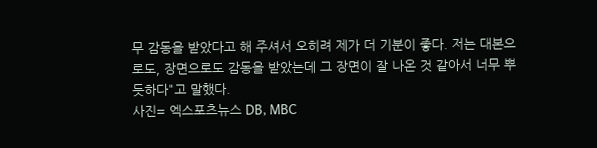무 감동을 받았다고 해 주셔서 오히려 제가 더 기분이 좋다. 저는 대본으로도, 장면으로도 감동을 받았는데 그 장면이 잘 나온 것 같아서 너무 뿌듯하다"고 말했다.
사진= 엑스포츠뉴스 DB, MBC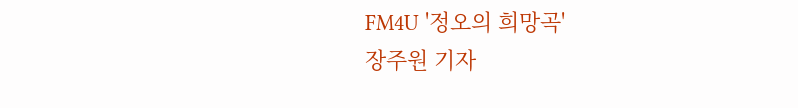FM4U '정오의 희망곡'
장주원 기자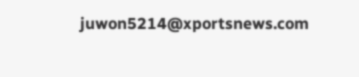juwon5214@xportsnews.com